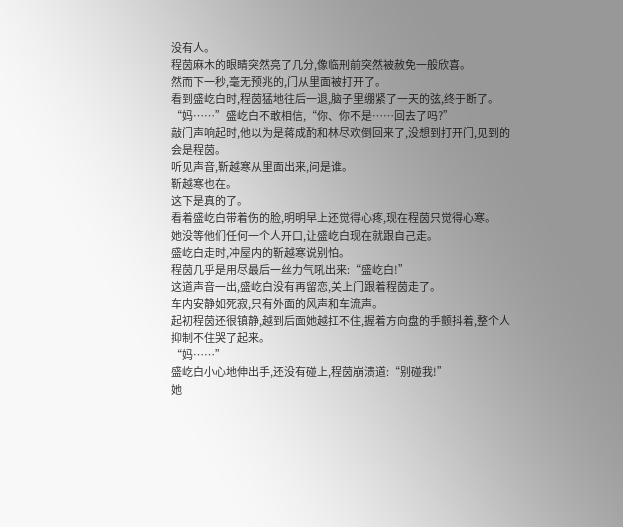没有人。
程茵麻木的眼睛突然亮了几分,像临刑前突然被赦免一般欣喜。
然而下一秒,毫无预兆的,门从里面被打开了。
看到盛屹白时,程茵猛地往后一退,脑子里绷紧了一天的弦,终于断了。
“妈……”盛屹白不敢相信,“你、你不是……回去了吗?”
敲门声响起时,他以为是蒋成酌和林尽欢倒回来了,没想到打开门,见到的会是程茵。
听见声音,靳越寒从里面出来,问是谁。
靳越寒也在。
这下是真的了。
看着盛屹白带着伤的脸,明明早上还觉得心疼,现在程茵只觉得心寒。
她没等他们任何一个人开口,让盛屹白现在就跟自己走。
盛屹白走时,冲屋内的靳越寒说别怕。
程茵几乎是用尽最后一丝力气吼出来:“盛屹白!”
这道声音一出,盛屹白没有再留恋,关上门跟着程茵走了。
车内安静如死寂,只有外面的风声和车流声。
起初程茵还很镇静,越到后面她越扛不住,握着方向盘的手颤抖着,整个人抑制不住哭了起来。
“妈……”
盛屹白小心地伸出手,还没有碰上,程茵崩溃道:“别碰我!”
她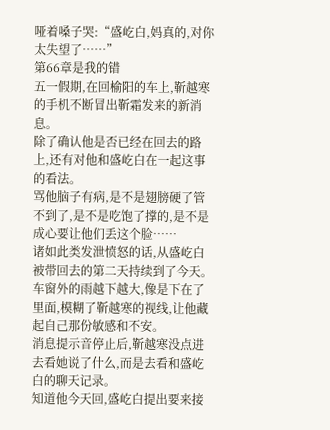哑着嗓子哭:“盛屹白,妈真的,对你太失望了……”
第66章是我的错
五一假期,在回榆阳的车上,靳越寒的手机不断冒出靳霜发来的新消息。
除了确认他是否已经在回去的路上,还有对他和盛屹白在一起这事的看法。
骂他脑子有病,是不是翅膀硬了管不到了,是不是吃饱了撑的,是不是成心要让他们丢这个脸……
诸如此类发泄愤怒的话,从盛屹白被带回去的第二天持续到了今天。
车窗外的雨越下越大,像是下在了里面,模糊了靳越寒的视线,让他藏起自己那份敏感和不安。
消息提示音停止后,靳越寒没点进去看她说了什么,而是去看和盛屹白的聊天记录。
知道他今天回,盛屹白提出要来接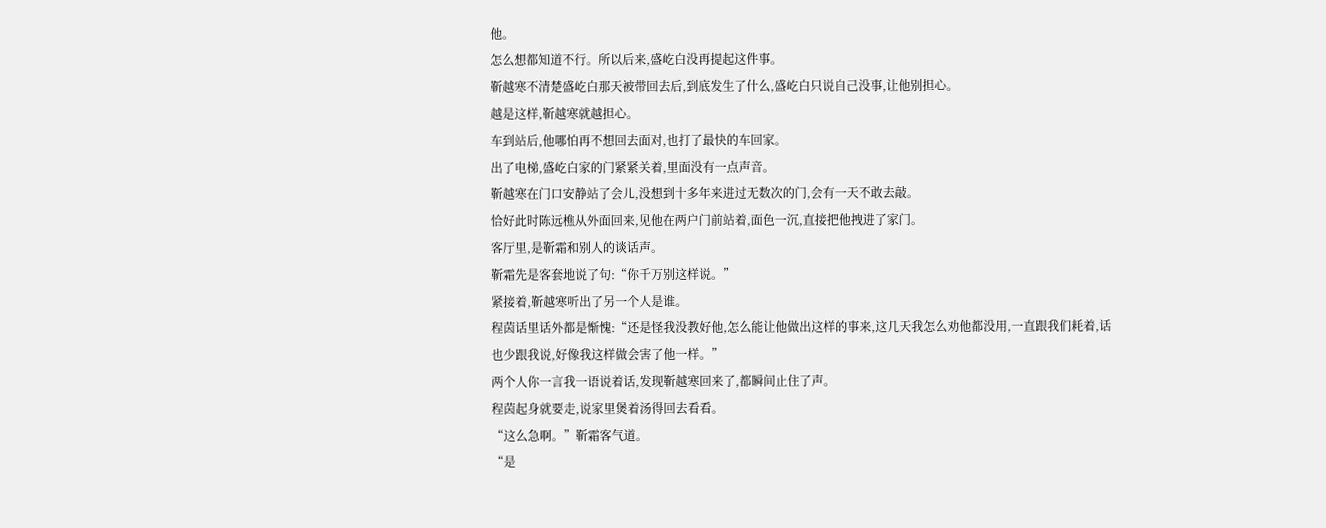他。
怎么想都知道不行。所以后来,盛屹白没再提起这件事。
靳越寒不清楚盛屹白那天被带回去后,到底发生了什么,盛屹白只说自己没事,让他别担心。
越是这样,靳越寒就越担心。
车到站后,他哪怕再不想回去面对,也打了最快的车回家。
出了电梯,盛屹白家的门紧紧关着,里面没有一点声音。
靳越寒在门口安静站了会儿,没想到十多年来进过无数次的门,会有一天不敢去敲。
恰好此时陈远樵从外面回来,见他在两户门前站着,面色一沉,直接把他拽进了家门。
客厅里,是靳霜和别人的谈话声。
靳霜先是客套地说了句:“你千万别这样说。”
紧接着,靳越寒听出了另一个人是谁。
程茵话里话外都是惭愧:“还是怪我没教好他,怎么能让他做出这样的事来,这几天我怎么劝他都没用,一直跟我们耗着,话也少跟我说,好像我这样做会害了他一样。”
两个人你一言我一语说着话,发现靳越寒回来了,都瞬间止住了声。
程茵起身就要走,说家里煲着汤得回去看看。
“这么急啊。”靳霜客气道。
“是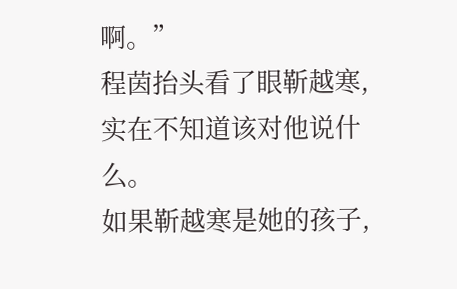啊。”
程茵抬头看了眼靳越寒,实在不知道该对他说什么。
如果靳越寒是她的孩子,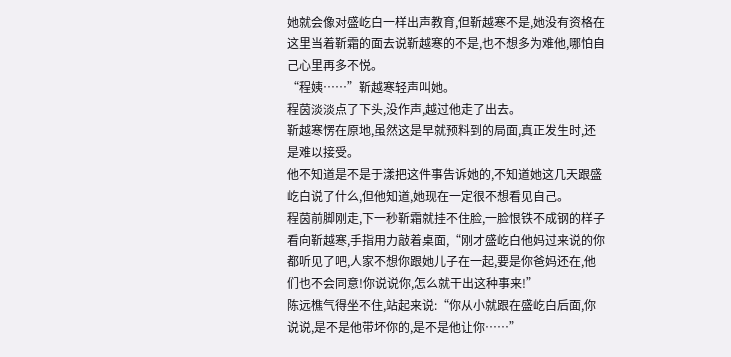她就会像对盛屹白一样出声教育,但靳越寒不是,她没有资格在这里当着靳霜的面去说靳越寒的不是,也不想多为难他,哪怕自己心里再多不悦。
“程姨……”靳越寒轻声叫她。
程茵淡淡点了下头,没作声,越过他走了出去。
靳越寒愣在原地,虽然这是早就预料到的局面,真正发生时,还是难以接受。
他不知道是不是于漾把这件事告诉她的,不知道她这几天跟盛屹白说了什么,但他知道,她现在一定很不想看见自己。
程茵前脚刚走,下一秒靳霜就挂不住脸,一脸恨铁不成钢的样子看向靳越寒,手指用力敲着桌面,“刚才盛屹白他妈过来说的你都听见了吧,人家不想你跟她儿子在一起,要是你爸妈还在,他们也不会同意!你说说你,怎么就干出这种事来!”
陈远樵气得坐不住,站起来说:“你从小就跟在盛屹白后面,你说说,是不是他带坏你的,是不是他让你……”